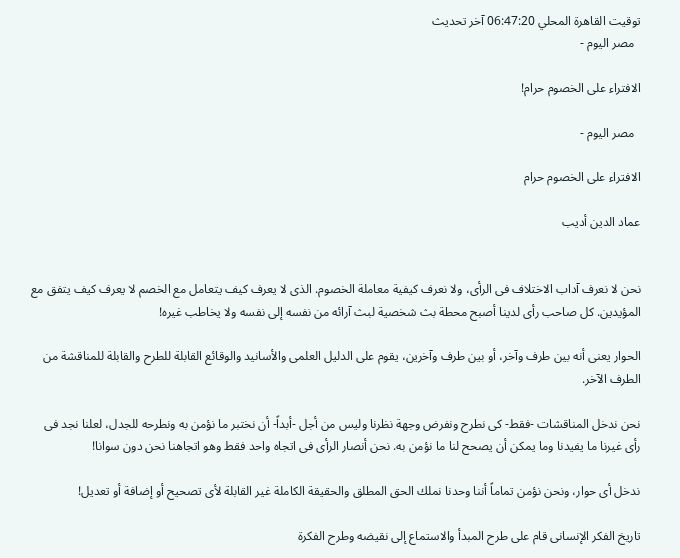توقيت القاهرة المحلي 06:47:20 آخر تحديث
  مصر اليوم -

الافتراء على الخصوم حرام!

  مصر اليوم -

الافتراء على الخصوم حرام

عماد الدين أديب


نحن لا نعرف آداب الاختلاف فى الرأى، ولا نعرف كيفية معاملة الخصوم. الذى لا يعرف كيف يتعامل مع الخصم لا يعرف كيف يتفق مع المؤيدين. كل صاحب رأى لدينا أصبح محطة بث شخصية لبث آرائه من نفسه إلى نفسه ولا يخاطب غيره!

الحوار يعنى أنه بين طرف وآخر، أو بين طرف وآخرين، يقوم على الدليل العلمى والأسانيد والوقائع القابلة للطرح والقابلة للمناقشة من الطرف الآخر.

نحن ندخل المناقشات -فقط- كى نطرح ونفرض وجهة نظرنا وليس من أجل -أبداً- أن نختبر ما نؤمن به ونطرحه للجدل، لعلنا نجد فى رأى غيرنا ما يفيدنا وما يمكن أن يصحح لنا ما نؤمن به. نحن أنصار الرأى فى اتجاه واحد فقط وهو اتجاهنا نحن دون سوانا!

ندخل أى حوار، ونحن نؤمن تماماً أننا وحدنا نملك الحق المطلق والحقيقة الكاملة غير القابلة لأى تصحيح أو إضافة أو تعديل!

تاريخ الفكر الإنسانى قام على طرح المبدأ والاستماع إلى نقيضه وطرح الفكرة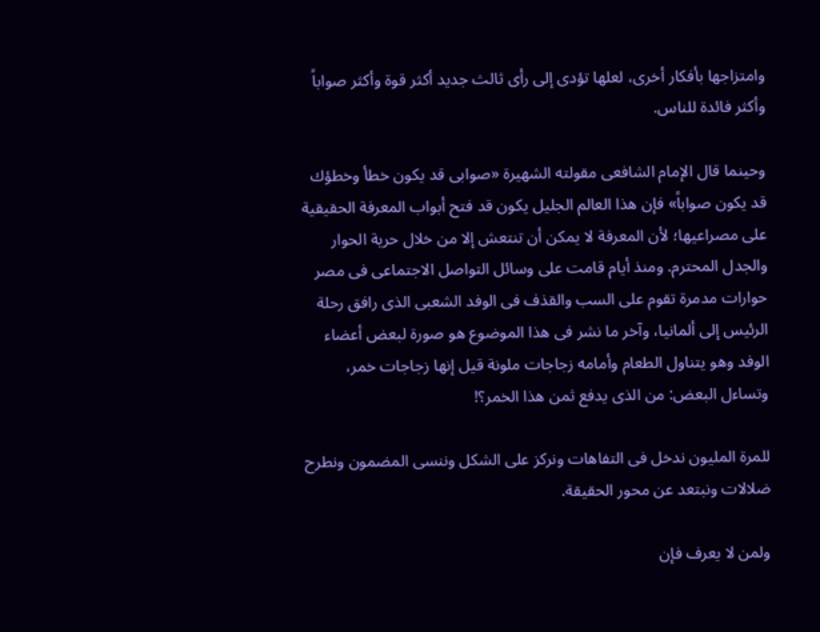وامتزاجها بأفكار أخرى، لعلها تؤدى إلى رأى ثالث جديد أكثر قوة وأكثر صواباً وأكثر فائدة للناس.

وحينما قال الإمام الشافعى مقولته الشهيرة «صوابى قد يكون خطأ وخطؤك قد يكون صواباً» فإن هذا العالم الجليل يكون قد فتح أبواب المعرفة الحقيقية على مصراعيها؛ لأن المعرفة لا يمكن أن تنتعش إلا من خلال حرية الحوار والجدل المحترم. ومنذ أيام قامت على وسائل التواصل الاجتماعى فى مصر حوارات مدمرة تقوم على السب والقذف فى الوفد الشعبى الذى رافق رحلة الرئيس إلى ألمانيا، وآخر ما نشر فى هذا الموضوع هو صورة لبعض أعضاء الوفد وهو يتناول الطعام وأمامه زجاجات ملونة قيل إنها زجاجات خمر، وتساءل البعض: من الذى يدفع ثمن هذا الخمر؟!

للمرة المليون ندخل فى التفاهات ونركز على الشكل وننسى المضمون ونطرح ضلالات ونبتعد عن محور الحقيقة.

ولمن لا يعرف فإن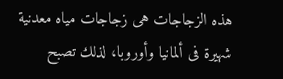هذه الزجاجات هى زجاجات مياه معدنية شهيرة فى ألمانيا وأوروبا، لذلك تصبح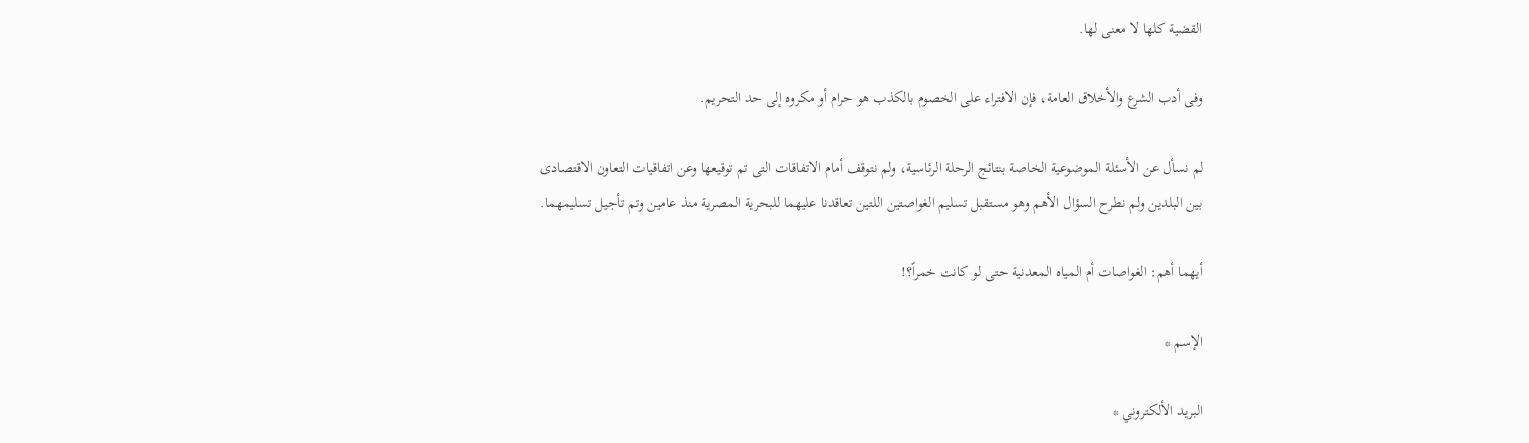القضية كلها لا معنى لها.

وفى أدب الشرع والأخلاق العامة، فإن الافتراء على الخصوم بالكذب هو حرام أو مكروه إلى حد التحريم.

لم نسأل عن الأسئلة الموضوعية الخاصة بنتائج الرحلة الرئاسية، ولم نتوقف أمام الاتفاقات التى تم توقيعها وعن اتفاقيات التعاون الاقتصادى بين البلدين ولم نطرح السؤال الأهم وهو مستقبل تسليم الغواصتين اللتين تعاقدنا عليهما للبحرية المصرية منذ عامين وتم تأجيل تسليمهما.

أيهما أهم: الغواصات أم المياه المعدنية حتى لو كانت خمراً؟!

الإسم *

البريد الألكتروني *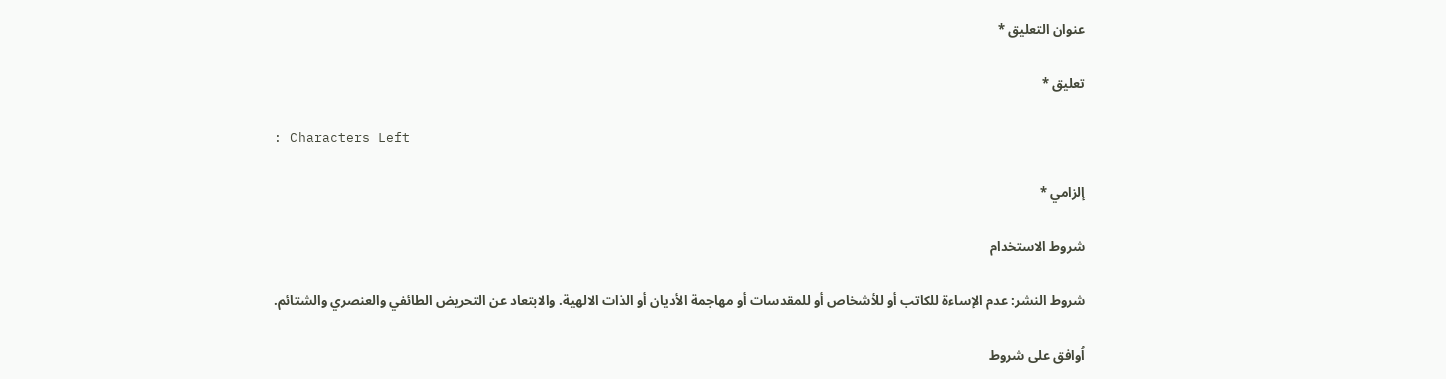عنوان التعليق *

تعليق *

: Characters Left

إلزامي *

شروط الاستخدام

شروط النشر: عدم الإساءة للكاتب أو للأشخاص أو للمقدسات أو مهاجمة الأديان أو الذات الالهية. والابتعاد عن التحريض الطائفي والعنصري والشتائم.

اُوافق على شروط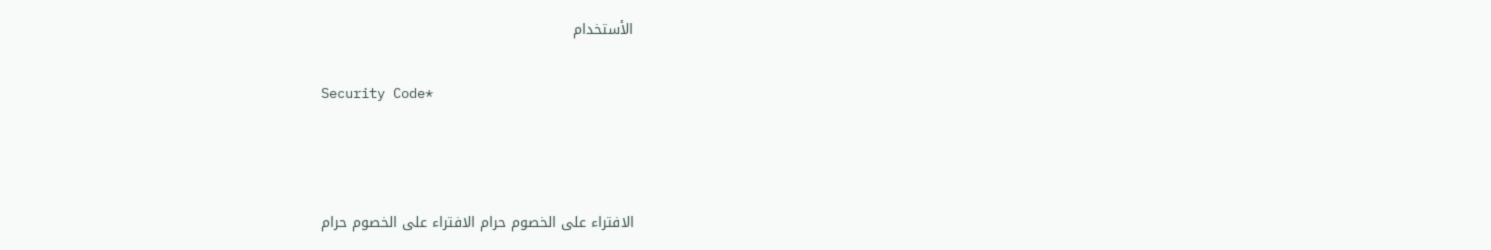الأستخدام

Security Code*



الافتراء على الخصوم حرام الافتراء على الخصوم حرام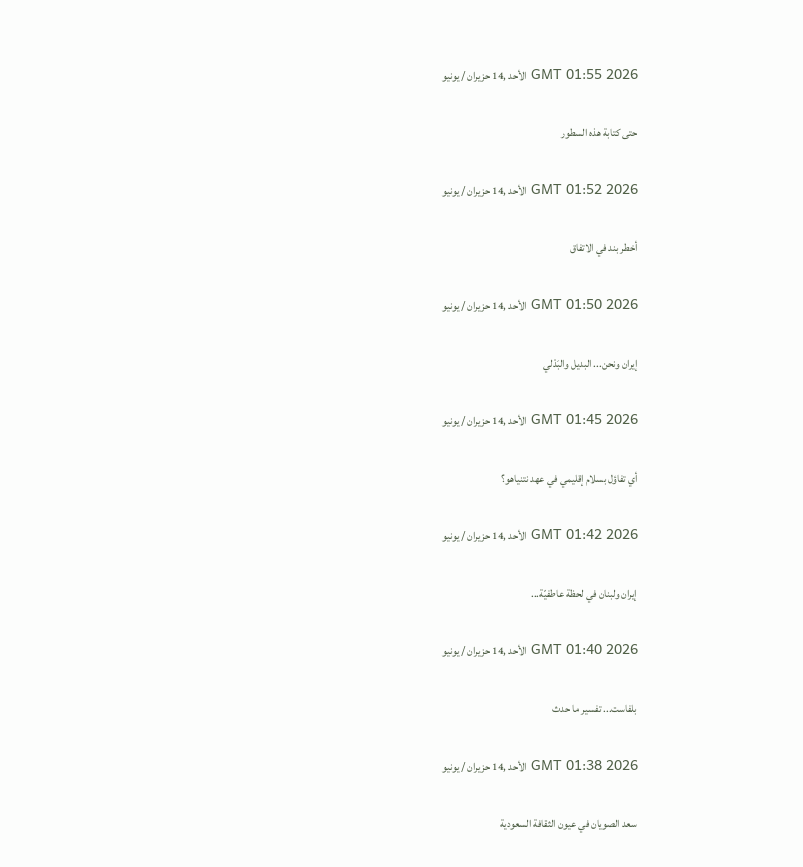GMT 01:55 2026 الأحد ,14 حزيران / يونيو

حتى كتابة هذه السطور

GMT 01:52 2026 الأحد ,14 حزيران / يونيو

أخطر بند في الاتفاق

GMT 01:50 2026 الأحد ,14 حزيران / يونيو

إيران ونحن... البديل والبَدْلي

GMT 01:45 2026 الأحد ,14 حزيران / يونيو

أي تفاؤل بسلام إقليمي في عهد نتنياهو؟

GMT 01:42 2026 الأحد ,14 حزيران / يونيو

إيران ولبنان في لحظة عاطفيّة...

GMT 01:40 2026 الأحد ,14 حزيران / يونيو

بلفاست... تفسير ما حدث

GMT 01:38 2026 الأحد ,14 حزيران / يونيو

سعد الصويان في عيون الثقافة السعودية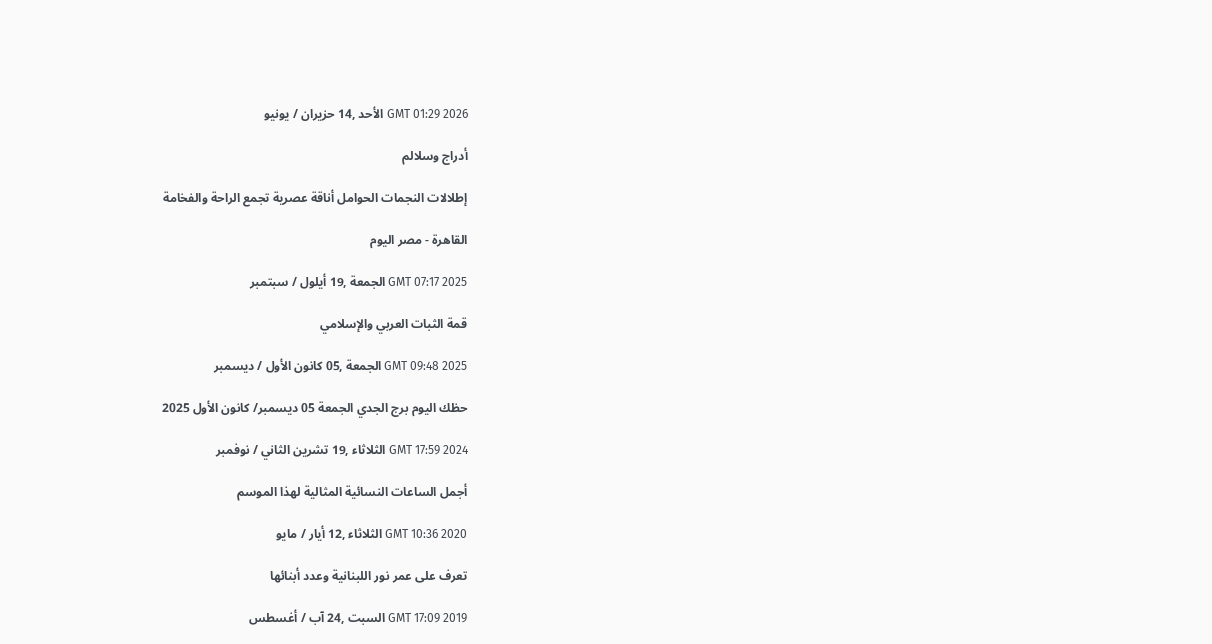GMT 01:29 2026 الأحد ,14 حزيران / يونيو

أدراج وسلالم

إطلالات النجمات الحوامل أناقة عصرية تجمع الراحة والفخامة

القاهرة - مصر اليوم

GMT 07:17 2025 الجمعة ,19 أيلول / سبتمبر

قمة الثبات العربي والإسلامي

GMT 09:48 2025 الجمعة ,05 كانون الأول / ديسمبر

حظك اليوم برج الجدي الجمعة 05 ديسمبر/ كانون الأول 2025

GMT 17:59 2024 الثلاثاء ,19 تشرين الثاني / نوفمبر

أجمل الساعات النسائية المثالية لهذا الموسم

GMT 10:36 2020 الثلاثاء ,12 أيار / مايو

تعرف على عمر نور اللبنانية وعدد أبنائها

GMT 17:09 2019 السبت ,24 آب / أغسطس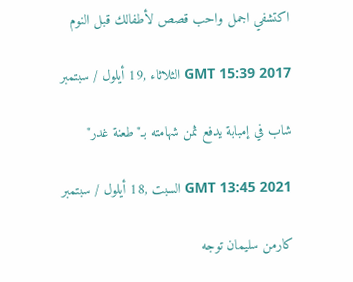اكتشفي اجمل واحب قصص لأطفالك قبل النوم

GMT 15:39 2017 الثلاثاء ,19 أيلول / سبتمبر

شاب في إمبابة يدفع ثمن شهامته بـ"طعنة غدر"

GMT 13:45 2021 السبت ,18 أيلول / سبتمبر

كارمن سليمان توجه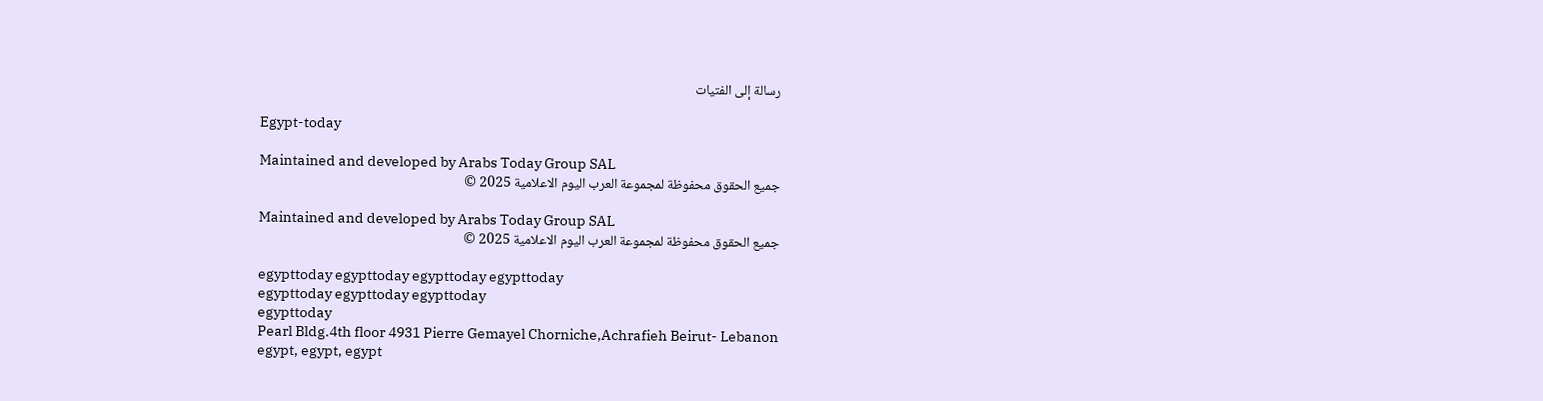رسالة إلى الفتيات

Egypt-today

Maintained and developed by Arabs Today Group SAL
جميع الحقوق محفوظة لمجموعة العرب اليوم الاعلامية 2025 ©

Maintained and developed by Arabs Today Group SAL
جميع الحقوق محفوظة لمجموعة العرب اليوم الاعلامية 2025 ©

egypttoday egypttoday egypttoday egypttoday
egypttoday egypttoday egypttoday
egypttoday
Pearl Bldg.4th floor 4931 Pierre Gemayel Chorniche,Achrafieh Beirut- Lebanon
egypt, egypt, egypt